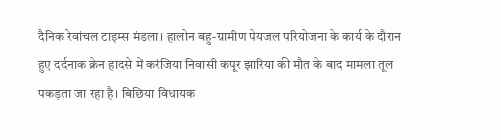दैनिक रेवांचल टाइम्स मंडला। हालोन बहु-ग्रामीण पेयजल परियोजना के कार्य के दौरान हुए दर्दनाक क्रेन हादसे में करंजिया निवासी कपूर झारिया की मौत के बाद मामला तूल पकड़ता जा रहा है। बिछिया विधायक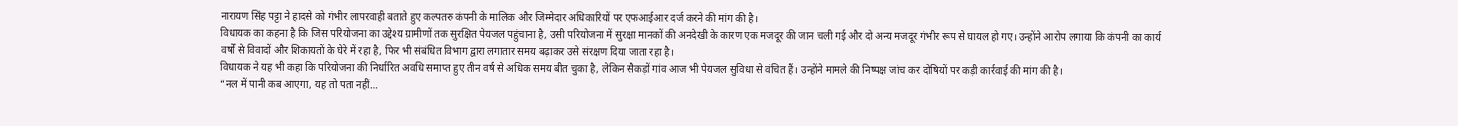नारायण सिंह पट्टा ने हादसे को गंभीर लापरवाही बताते हुए कल्पतरु कंपनी के मालिक और जिम्मेदार अधिकारियों पर एफआईआर दर्ज करने की मांग की है।
विधायक का कहना है कि जिस परियोजना का उद्देश्य ग्रामीणों तक सुरक्षित पेयजल पहुंचाना है, उसी परियोजना में सुरक्षा मानकों की अनदेखी के कारण एक मजदूर की जान चली गई और दो अन्य मजदूर गंभीर रूप से घायल हो गए। उन्होंने आरोप लगाया कि कंपनी का कार्य वर्षों से विवादों और शिकायतों के घेरे में रहा है, फिर भी संबंधित विभाग द्वारा लगातार समय बढ़ाकर उसे संरक्षण दिया जाता रहा है।
विधायक ने यह भी कहा कि परियोजना की निर्धारित अवधि समाप्त हुए तीन वर्ष से अधिक समय बीत चुका है, लेकिन सैकड़ों गांव आज भी पेयजल सुविधा से वंचित हैं। उन्होंने मामले की निष्पक्ष जांच कर दोषियों पर कड़ी कार्रवाई की मांग की है।
“नल में पानी कब आएगा, यह तो पता नहीं…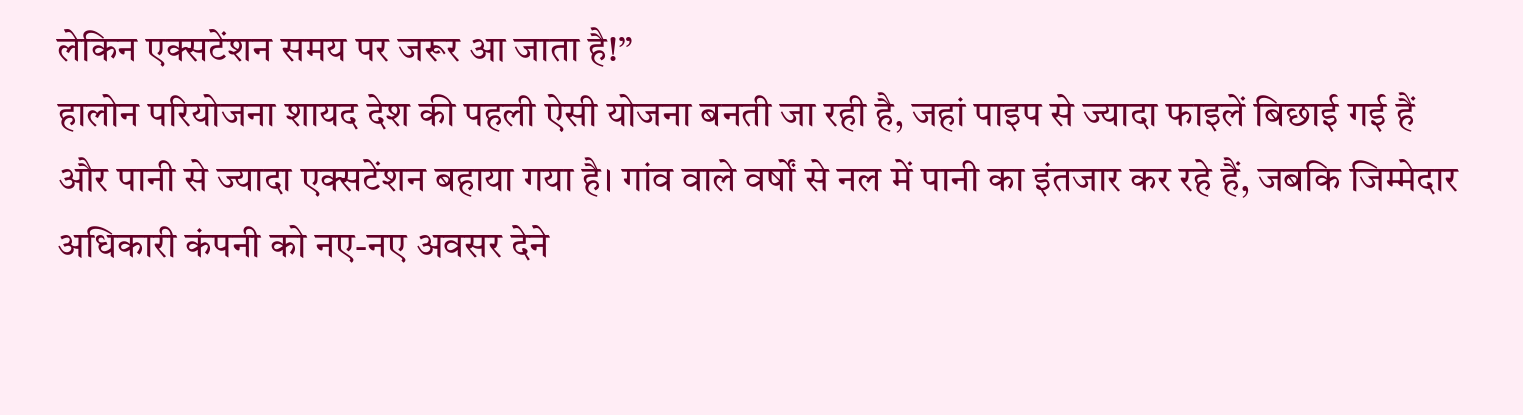लेकिन एक्सटेंशन समय पर जरूर आ जाता है!”
हालोन परियोजना शायद देश की पहली ऐसी योजना बनती जा रही है, जहां पाइप से ज्यादा फाइलें बिछाई गई हैं और पानी से ज्यादा एक्सटेंशन बहाया गया है। गांव वाले वर्षों से नल में पानी का इंतजार कर रहे हैं, जबकि जिम्मेदार अधिकारी कंपनी को नए-नए अवसर देने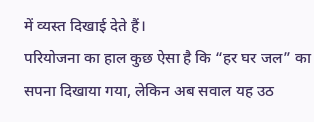में व्यस्त दिखाई देते हैं।
परियोजना का हाल कुछ ऐसा है कि “हर घर जल” का सपना दिखाया गया, लेकिन अब सवाल यह उठ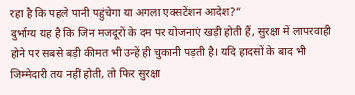रहा है कि पहले पानी पहुंचेगा या अगला एक्सटेंशन आदेश?”
दुर्भाग्य यह है कि जिन मजदूरों के दम पर योजनाएं खड़ी होती हैं, सुरक्षा में लापरवाही होने पर सबसे बड़ी कीमत भी उन्हें ही चुकानी पड़ती है। यदि हादसों के बाद भी जिम्मेदारी तय नहीं होती, तो फिर सुरक्षा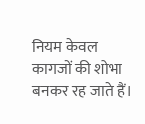नियम केवल कागजों की शोभा बनकर रह जाते हैं।